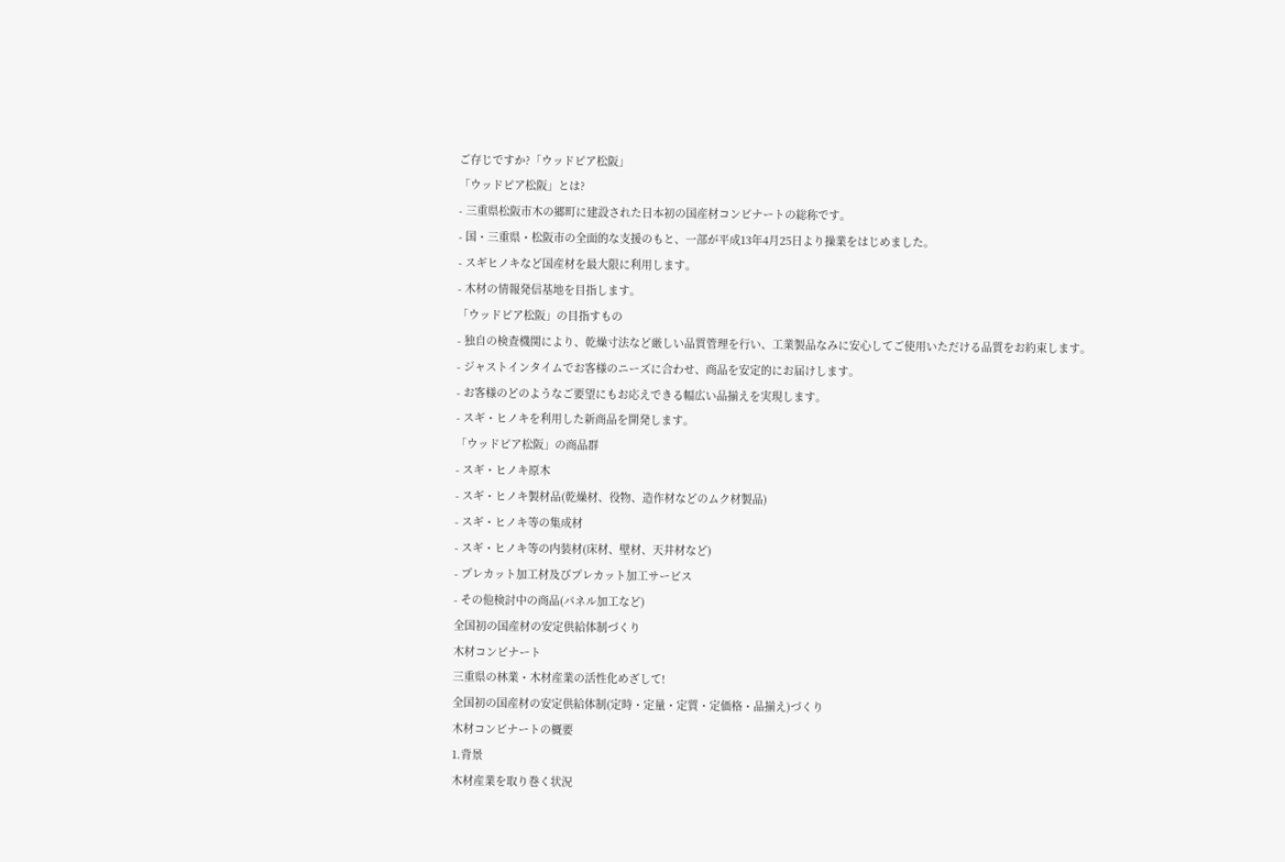ご存じですか?「ウッドピア松阪」
「ウッドピア松阪」とは?
- 三重県松阪市木の郷町に建設された日本初の国産材コンビナートの総称です。
- 国・三重県・松阪市の全面的な支援のもと、一部が平成13年4月25日より操業をはじめました。
- スギヒノキなど国産材を最大限に利用します。
- 木材の情報発信基地を目指します。
「ウッドピア松阪」の目指すもの
- 独自の検査機関により、乾燥寸法など厳しい品質管理を行い、工業製品なみに安心してご使用いただける品質をお約束します。
- ジャストインタイムでお客様のニーズに合わせ、商品を安定的にお届けします。
- お客様のどのようなご要望にもお応えできる幅広い品揃えを実現します。
- スギ・ヒノキを利用した新商品を開発します。
「ウッドピア松阪」の商品群
- スギ・ヒノキ原木
- スギ・ヒノキ製材品(乾燥材、役物、造作材などのムク材製品)
- スギ・ヒノキ等の集成材
- スギ・ヒノキ等の内装材(床材、壁材、天井材など)
- プレカット加工材及びプレカット加工サービス
- その他検討中の商品(パネル加工など)
全国初の国産材の安定供給体制づくり
木材コンビナート
三重県の林業・木材産業の活性化めざして!
全国初の国産材の安定供給体制(定時・定量・定質・定価格・品揃え)づくり
木材コンビナートの概要
1.背景
木材産業を取り巻く状況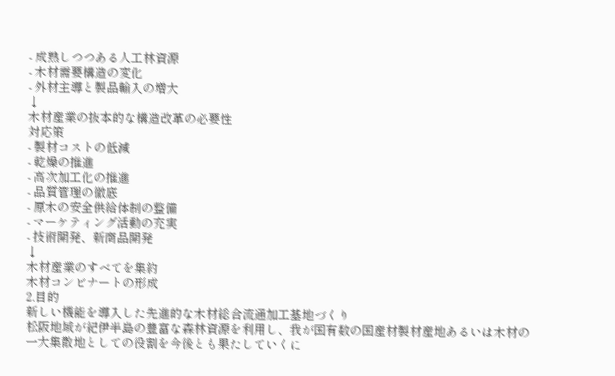- 成熟しつつある人工林資源
- 木材需要構造の変化
- 外材主導と製品輸入の増大
↓
木材産業の抜本的な構造改革の必要性
対応策
- 製材コストの低減
- 乾燥の推進
- 高次加工化の推進
- 品質管理の徹底
- 原木の安全供給体制の整備
- マーケティング活動の充実
- 技術開発、新商品開発
↓
木材産業のすべてを集約
木材コンビナートの形成
2.目的
新しい機能を導入した先進的な木材総合流通加工基地づくり
松阪地域が紀伊半島の豊富な森林資源を利用し、我が国有数の国産材製材産地あるいは木材の一大集散地としての役割を今後とも果たしていくに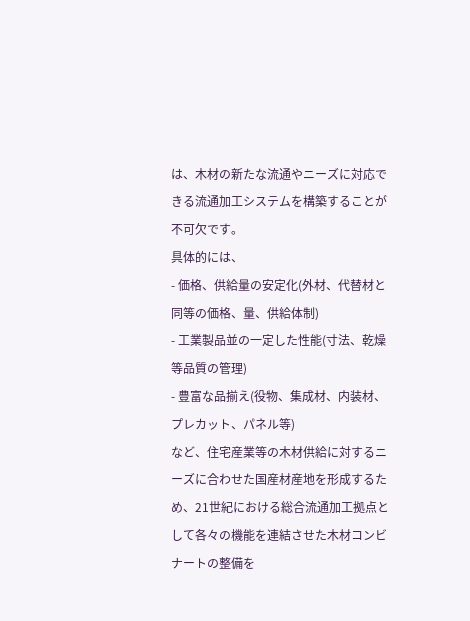は、木材の新たな流通やニーズに対応できる流通加工システムを構築することが不可欠です。
具体的には、
- 価格、供給量の安定化(外材、代替材と同等の価格、量、供給体制)
- 工業製品並の一定した性能(寸法、乾燥等品質の管理)
- 豊富な品揃え(役物、集成材、内装材、プレカット、パネル等)
など、住宅産業等の木材供給に対するニーズに合わせた国産材産地を形成するため、21世紀における総合流通加工拠点として各々の機能を連結させた木材コンビナートの整備を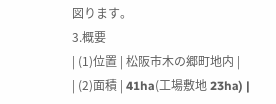図ります。
3.概要
| (1)位置 | 松阪市木の郷町地内 |
| (2)面積 | 41ha(工場敷地 23ha) |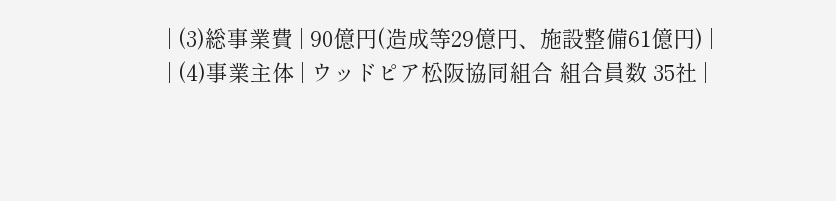| (3)総事業費 | 90億円(造成等29億円、施設整備61億円) |
| (4)事業主体 | ウッドピア松阪協同組合 組合員数 35社 |